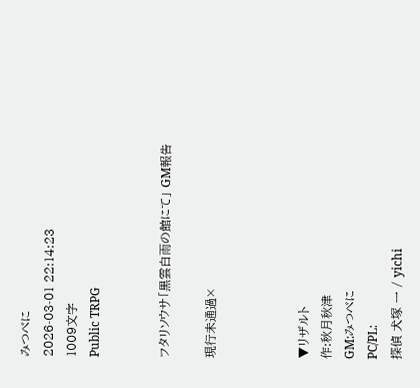みつべに
2026-03-01 22:14:23
1009文字
Public TRPG


フタリソウサ「黒雲白雨の館にて」 GM報告

現行未通過×



▼リザルト
作:秋月秋津
GM:みつべに
PC/PL:
探偵 犬塚 一 / yichi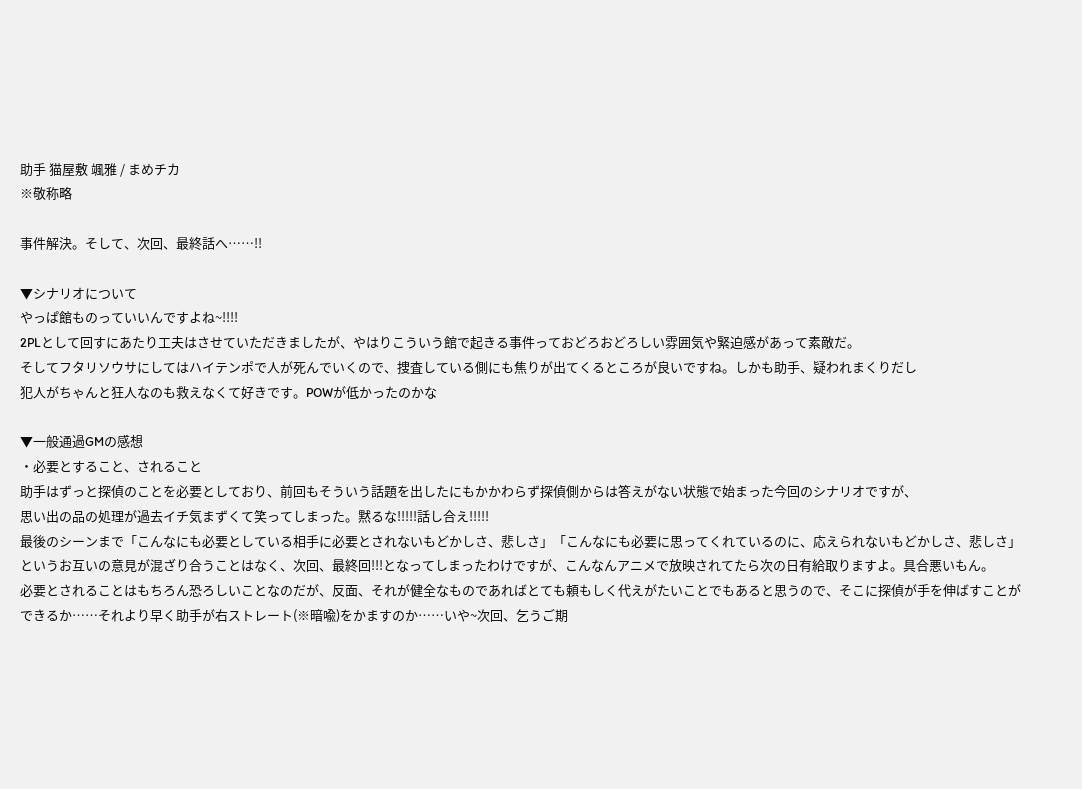助手 猫屋敷 颯雅 / まめチカ
※敬称略

事件解決。そして、次回、最終話へ……!!

▼シナリオについて
やっぱ館ものっていいんですよね~!!!!
2PLとして回すにあたり工夫はさせていただきましたが、やはりこういう館で起きる事件っておどろおどろしい雰囲気や緊迫感があって素敵だ。
そしてフタリソウサにしてはハイテンポで人が死んでいくので、捜査している側にも焦りが出てくるところが良いですね。しかも助手、疑われまくりだし
犯人がちゃんと狂人なのも救えなくて好きです。POWが低かったのかな

▼一般通過GMの感想
・必要とすること、されること
助手はずっと探偵のことを必要としており、前回もそういう話題を出したにもかかわらず探偵側からは答えがない状態で始まった今回のシナリオですが、
思い出の品の処理が過去イチ気まずくて笑ってしまった。黙るな!!!!!話し合え!!!!!
最後のシーンまで「こんなにも必要としている相手に必要とされないもどかしさ、悲しさ」「こんなにも必要に思ってくれているのに、応えられないもどかしさ、悲しさ」というお互いの意見が混ざり合うことはなく、次回、最終回!!!となってしまったわけですが、こんなんアニメで放映されてたら次の日有給取りますよ。具合悪いもん。
必要とされることはもちろん恐ろしいことなのだが、反面、それが健全なものであればとても頼もしく代えがたいことでもあると思うので、そこに探偵が手を伸ばすことができるか……それより早く助手が右ストレート(※暗喩)をかますのか……いや~次回、乞うご期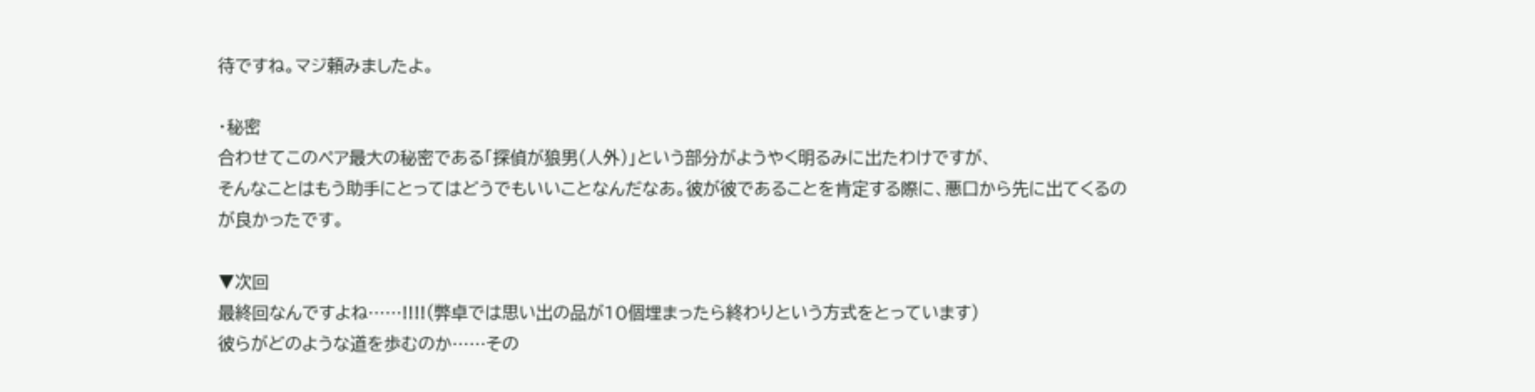待ですね。マジ頼みましたよ。

・秘密
合わせてこのペア最大の秘密である「探偵が狼男(人外)」という部分がようやく明るみに出たわけですが、
そんなことはもう助手にとってはどうでもいいことなんだなあ。彼が彼であることを肯定する際に、悪口から先に出てくるのが良かったです。

▼次回
最終回なんですよね……!!!!(弊卓では思い出の品が10個埋まったら終わりという方式をとっています)
彼らがどのような道を歩むのか……その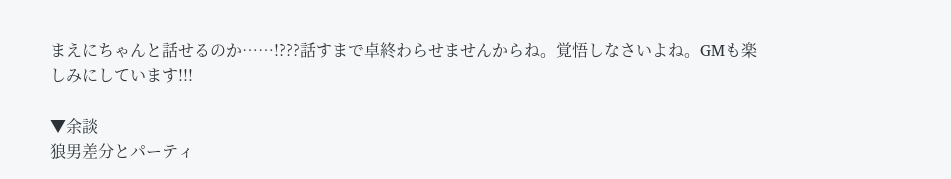まえにちゃんと話せるのか……!???話すまで卓終わらせませんからね。覚悟しなさいよね。GMも楽しみにしています!!!

▼余談
狼男差分とパーティ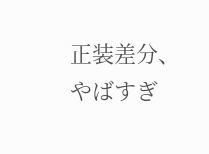正装差分、やばすぎ